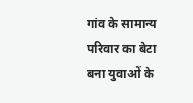गांव के सामान्य परिवार का बेटा बना युवाओं के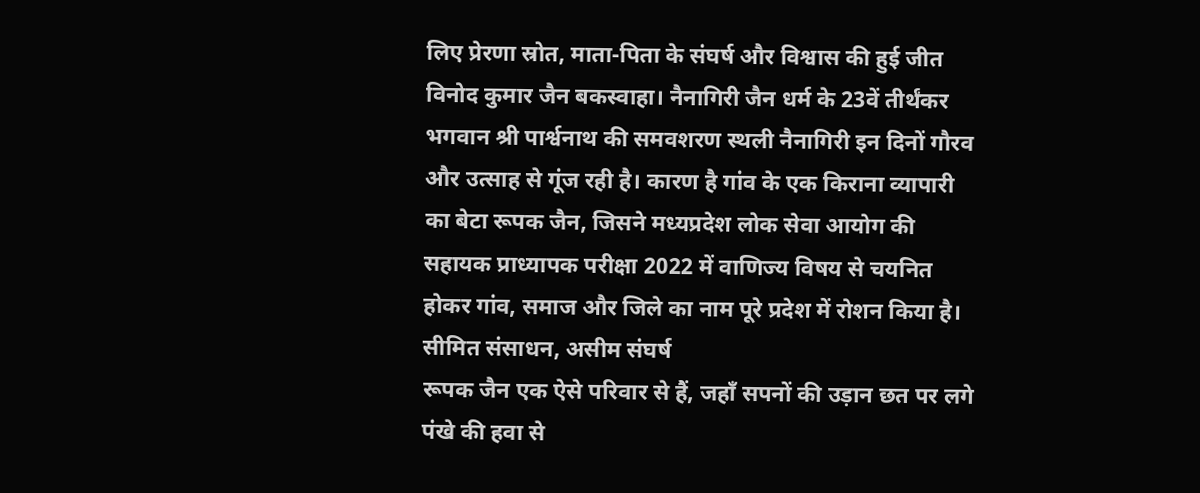लिए प्रेरणा स्रोत, माता-पिता के संघर्ष और विश्वास की हुई जीत
विनोद कुमार जैन बकस्वाहा। नैनागिरी जैन धर्म के 23वें तीर्थंकर भगवान श्री पार्श्वनाथ की समवशरण स्थली नैनागिरी इन दिनों गौरव और उत्साह से गूंज रही है। कारण है गांव के एक किराना व्यापारी का बेटा रूपक जैन, जिसने मध्यप्रदेश लोक सेवा आयोग की सहायक प्राध्यापक परीक्षा 2022 में वाणिज्य विषय से चयनित होकर गांव, समाज और जिले का नाम पूरे प्रदेश में रोशन किया है।
सीमित संसाधन, असीम संघर्ष
रूपक जैन एक ऐसे परिवार से हैं, जहाँ सपनों की उड़ान छत पर लगे पंखे की हवा से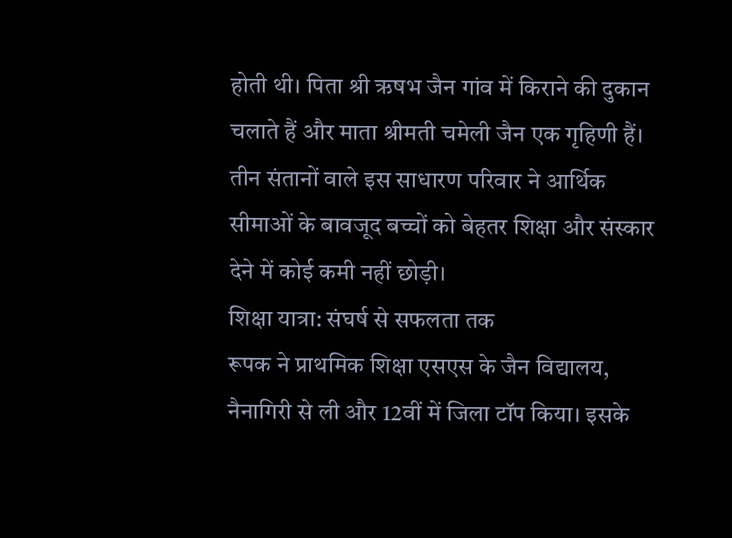होती थी। पिता श्री ऋषभ जैन गांव में किराने की दुकान चलाते हैं और माता श्रीमती चमेली जैन एक गृहिणी हैं। तीन संतानों वाले इस साधारण परिवार ने आर्थिक सीमाओं के बावजूद बच्चों को बेहतर शिक्षा और संस्कार देने में कोई कमी नहीं छोड़ी।
शिक्षा यात्रा: संघर्ष से सफलता तक
रूपक ने प्राथमिक शिक्षा एसएस के जैन विद्यालय, नैनागिरी से ली और 12वीं में जिला टॉप किया। इसके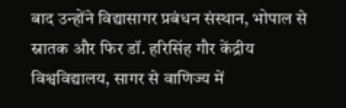बाद उन्होंने विद्यासागर प्रबंधन संस्थान, भोपाल से स्नातक और फिर डॉ. हरिसिंह गौर केंद्रीय विश्वविद्यालय, सागर से वाणिज्य में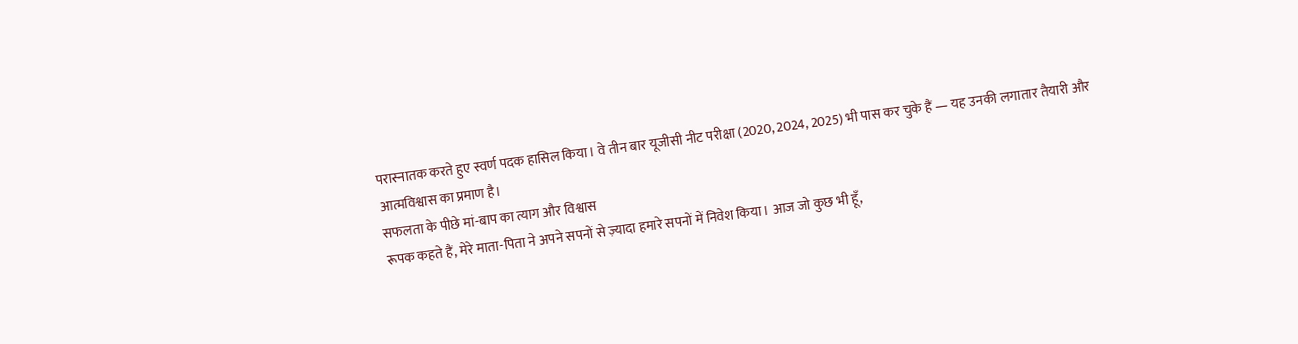परास्नातक करते हुए स्वर्ण पदक हासिल किया। वे तीन बार यूजीसी नीट परीक्षा (2020, 2024, 2025) भी पास कर चुके हैं — यह उनकी लगातार तैयारी और आत्मविश्वास का प्रमाण है।
सफलता के पीछे मां-बाप का त्याग और विश्वास
रूपक कहते हैं, मेरे माता-पिता ने अपने सपनों से ज़्यादा हमारे सपनों में निवेश किया। आज जो कुछ भी हूँ,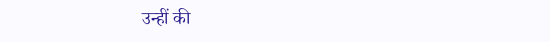उन्हीं की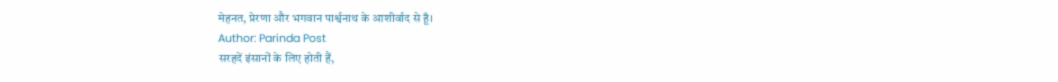मेहनत, प्रेरणा और भगवान पार्श्वनाथ के आशीर्वाद से हूँ।
Author: Parinda Post
सरहदें इंसानों के लिए होती हैं,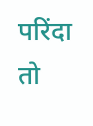परिंदा तो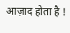आज़ाद होता है !